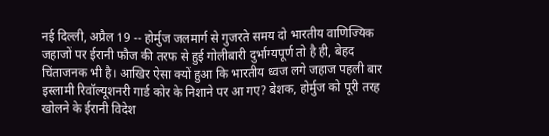नई दिल्ली, अप्रैल 19 -- होर्मुज जलमार्ग से गुजरते समय दो भारतीय वाणिज्यिक जहाजों पर ईरानी फौज की तरफ से हुई गोलीबारी दुर्भाग्यपूर्ण तो है ही, बेहद चिंताजनक भी है। आखिर ऐसा क्यों हुआ कि भारतीय ध्वज लगे जहाज पहली बार इस्लामी रिवॉल्यूशनरी गार्ड कोर के निशाने पर आ गए? बेशक, होर्मुज को पूरी तरह खोलने के ईरानी विदेश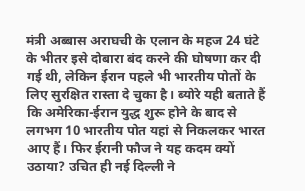मंत्री अब्बास अराघची के एलान के महज 24 घंटे के भीतर इसे दोबारा बंद करने की घोषणा कर दी गई थी, लेकिन ईरान पहले भी भारतीय पोतों के लिए सुरक्षित रास्ता दे चुका है। ब्योरे यही बताते हैं कि अमेरिका-ईरान युद्ध शुरू होने के बाद से लगभग 10 भारतीय पोत यहां से निकलकर भारत आए हैं। फिर ईरानी फौज ने यह कदम क्यों उठाया? उचित ही नई दिल्ली ने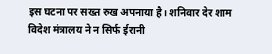इस घटना पर सख्त रुख अपनाया है। शनिवार देर शाम विदेश मंत्रालय ने न सिर्फ ईरानी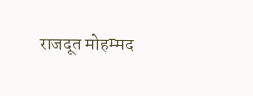राजदूत मोहम्मद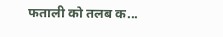फताली को तलब क...